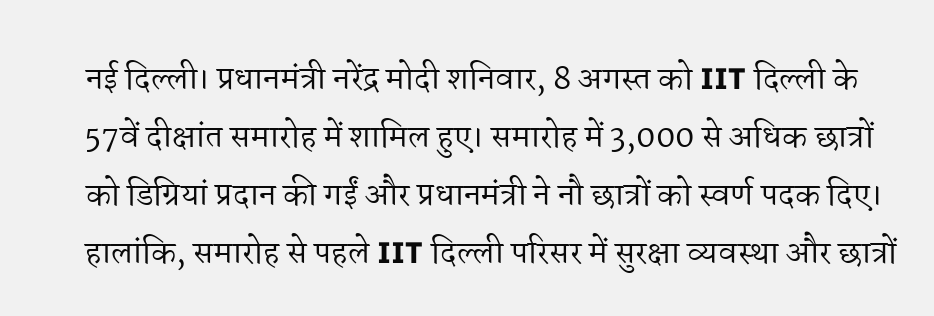नई दिल्ली। प्रधानमंत्री नरेंद्र मोदी शनिवार, 8 अगस्त को IIT दिल्ली के 57वें दीक्षांत समारोह में शामिल हुए। समारोह में 3,000 से अधिक छात्रों को डिग्रियां प्रदान की गईं और प्रधानमंत्री ने नौ छात्रों को स्वर्ण पदक दिए। हालांकि, समारोह से पहले IIT दिल्ली परिसर में सुरक्षा व्यवस्था और छात्रों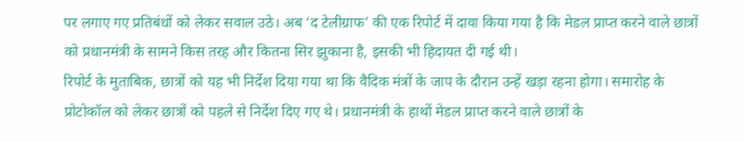पर लगाए गए प्रतिबंधों को लेकर सवाल उठे। अब ‘द टेलीग्राफ’ की एक रिपोर्ट में दावा किया गया है कि मेडल प्राप्त करने वाले छात्रों को प्रधानमंत्री के सामने किस तरह और कितना सिर झुकाना है, इसकी भी हिदायत दी गई थी।
रिपोर्ट के मुताबिक, छात्रों को यह भी निर्देश दिया गया था कि वैदिक मंत्रों के जाप के दौरान उन्हें खड़ा रहना होगा। समारोह के प्रोटोकॉल को लेकर छात्रों को पहले से निर्देश दिए गए थे। प्रधानमंत्री के हाथों मेडल प्राप्त करने वाले छात्रों के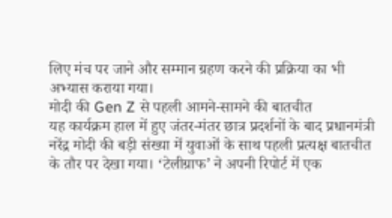लिए मंच पर जाने और सम्मान ग्रहण करने की प्रक्रिया का भी अभ्यास कराया गया।
मोदी की Gen Z से पहली आमने-सामने की बातचीत
यह कार्यक्रम हाल में हुए जंतर-मंतर छात्र प्रदर्शनों के बाद प्रधानमंत्री नरेंद्र मोदी की बड़ी संख्या में युवाओं के साथ पहली प्रत्यक्ष बातचीत के तौर पर देखा गया। ‘टेलीग्राफ’ ने अपनी रिपोर्ट में एक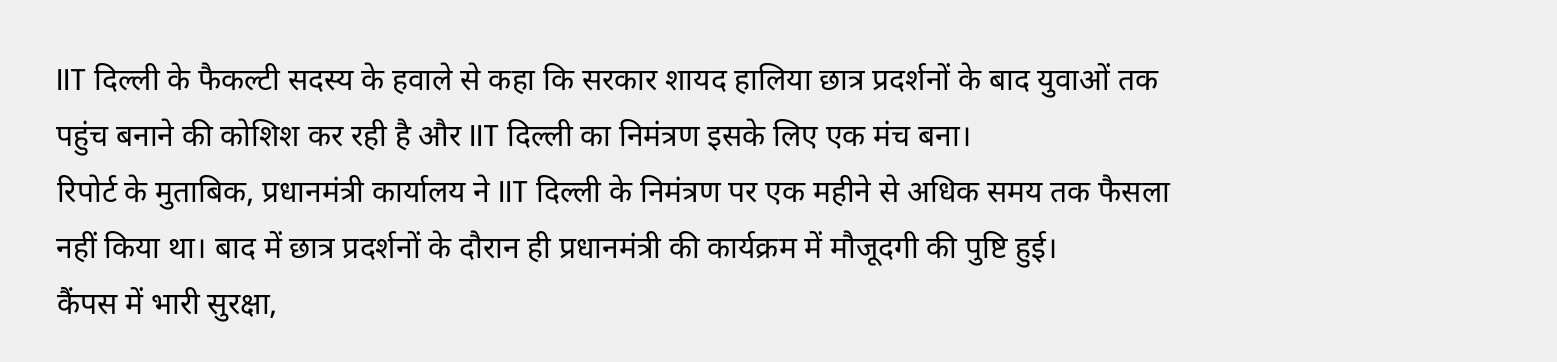IIT दिल्ली के फैकल्टी सदस्य के हवाले से कहा कि सरकार शायद हालिया छात्र प्रदर्शनों के बाद युवाओं तक पहुंच बनाने की कोशिश कर रही है और IIT दिल्ली का निमंत्रण इसके लिए एक मंच बना।
रिपोर्ट के मुताबिक, प्रधानमंत्री कार्यालय ने IIT दिल्ली के निमंत्रण पर एक महीने से अधिक समय तक फैसला नहीं किया था। बाद में छात्र प्रदर्शनों के दौरान ही प्रधानमंत्री की कार्यक्रम में मौजूदगी की पुष्टि हुई।
कैंपस में भारी सुरक्षा,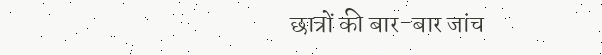छात्रों की बार-बार जांच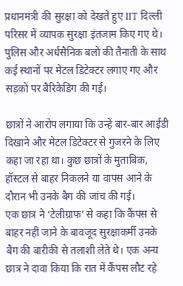प्रधानमंत्री की सुरक्षा को देखते हुए IIT दिल्ली परिसर में व्यापक सुरक्षा इंतजाम किए गए थे। पुलिस और अर्धसैनिक बलों की तैनाती के साथ कई स्थानों पर मेटल डिटेक्टर लगाए गए और सड़कों पर बैरिकेडिंग की गई।

छात्रों ने आरोप लगाया कि उन्हें बार-बार आईडी दिखाने और मेटल डिटेक्टर से गुजरने के लिए कहा जा रहा था। कुछ छात्रों के मुताबिक, हॉस्टल से बाहर निकलने या वापस आने के दौरान भी उनके बैग की जांच की गई।
एक छात्र ने ‘टेलीग्राफ’ से कहा कि कैंपस से बाहर नहीं जाने के बावजूद सुरक्षाकर्मी उनके बैग की बारीकी से तलाशी लेते थे। एक अन्य छात्र ने दावा किया कि रात में कैंपस लौट रहे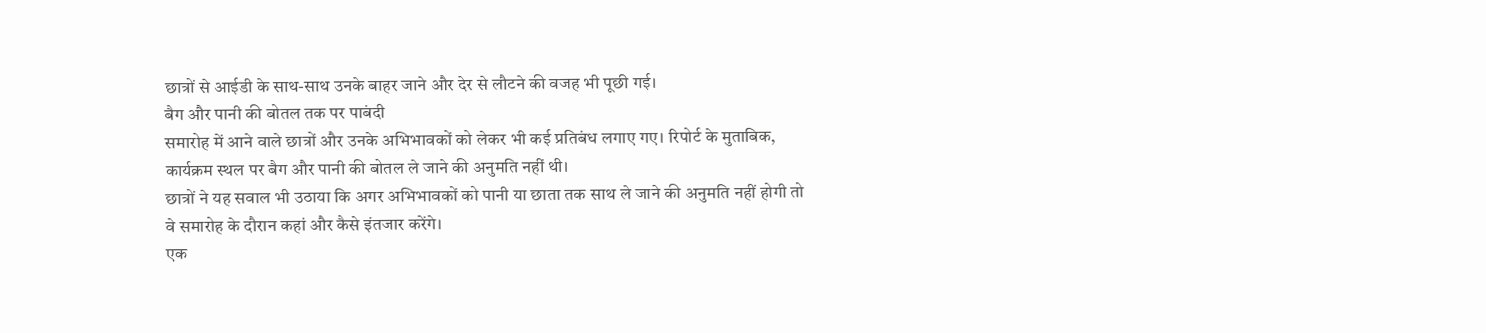छात्रों से आईडी के साथ-साथ उनके बाहर जाने और देर से लौटने की वजह भी पूछी गई।
बैग और पानी की बोतल तक पर पाबंदी
समारोह में आने वाले छात्रों और उनके अभिभावकों को लेकर भी कई प्रतिबंध लगाए गए। रिपोर्ट के मुताबिक, कार्यक्रम स्थल पर बैग और पानी की बोतल ले जाने की अनुमति नहीं थी।
छात्रों ने यह सवाल भी उठाया कि अगर अभिभावकों को पानी या छाता तक साथ ले जाने की अनुमति नहीं होगी तो वे समारोह के दौरान कहां और कैसे इंतजार करेंगे।
एक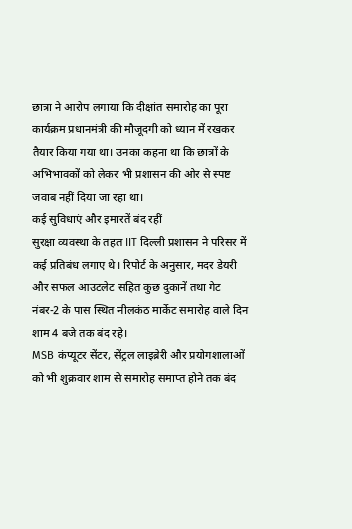छात्रा ने आरोप लगाया कि दीक्षांत समारोह का पूरा कार्यक्रम प्रधानमंत्री की मौजूदगी को ध्यान में रखकर तैयार किया गया था। उनका कहना था कि छात्रों के अभिभावकों को लेकर भी प्रशासन की ओर से स्पष्ट जवाब नहीं दिया जा रहा था।
कई सुविधाएं और इमारतें बंद रहीं
सुरक्षा व्यवस्था के तहत IIT दिल्ली प्रशासन ने परिसर में कई प्रतिबंध लगाए थे। रिपोर्ट के अनुसार, मदर डेयरी और सफल आउटलेट सहित कुछ दुकानें तथा गेट नंबर-2 के पास स्थित नीलकंठ मार्केट समारोह वाले दिन शाम 4 बजे तक बंद रहे।
MSB कंप्यूटर सेंटर, सेंट्रल लाइब्रेरी और प्रयोगशालाओं को भी शुक्रवार शाम से समारोह समाप्त होने तक बंद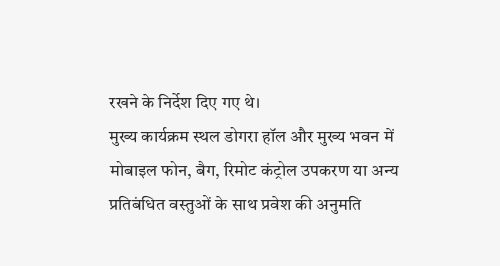रखने के निर्देश दिए गए थे।
मुख्य कार्यक्रम स्थल डोगरा हॉल और मुख्य भवन में मोबाइल फोन, बैग, रिमोट कंट्रोल उपकरण या अन्य प्रतिबंधित वस्तुओं के साथ प्रवेश की अनुमति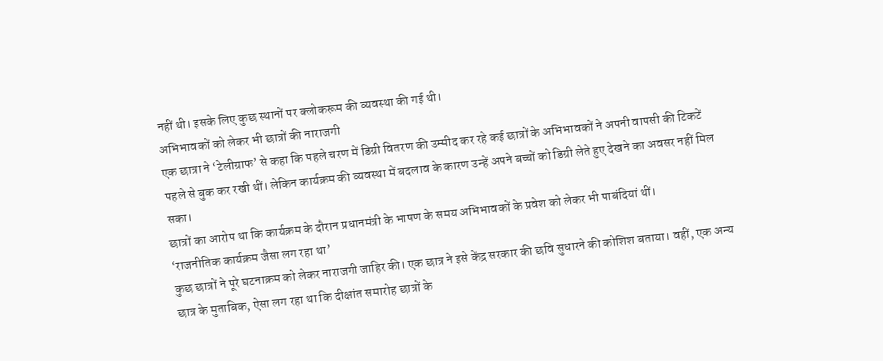नहीं थी। इसके लिए कुछ स्थानों पर क्लोकरूम की व्यवस्था की गई थी।
अभिभावकों को लेकर भी छात्रों की नाराजगी
एक छात्रा ने ‘टेलीग्राफ’ से कहा कि पहले चरण में डिग्री वितरण की उम्मीद कर रहे कई छात्रों के अभिभावकों ने अपनी वापसी की टिकटें पहले से बुक कर रखी थीं। लेकिन कार्यक्रम की व्यवस्था में बदलाव के कारण उन्हें अपने बच्चों को डिग्री लेते हुए देखने का अवसर नहीं मिल सका।
छात्रों का आरोप था कि कार्यक्रम के दौरान प्रधानमंत्री के भाषण के समय अभिभावकों के प्रवेश को लेकर भी पाबंदियां थीं।
‘राजनीतिक कार्यक्रम जैसा लग रहा था’
कुछ छात्रों ने पूरे घटनाक्रम को लेकर नाराजगी जाहिर की। एक छात्र ने इसे केंद्र सरकार की छवि सुधारने की कोशिश बताया। वहीं, एक अन्य छात्र के मुताबिक, ऐसा लग रहा था कि दीक्षांत समारोह छात्रों के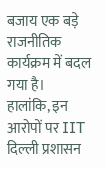बजाय एक बड़े राजनीतिक कार्यक्रम में बदल गया है।
हालांकि, इन आरोपों पर IIT दिल्ली प्रशासन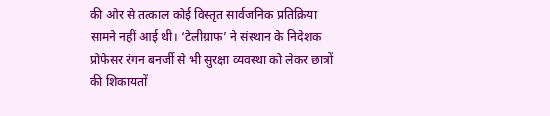की ओर से तत्काल कोई विस्तृत सार्वजनिक प्रतिक्रिया सामने नहीं आई थी। ‘टेलीग्राफ’ ने संस्थान के निदेशक प्रोफेसर रंगन बनर्जी से भी सुरक्षा व्यवस्था को लेकर छात्रों की शिकायतों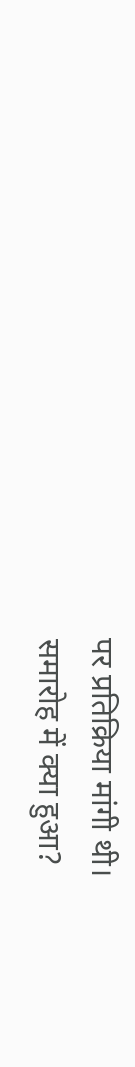पर प्रतिक्रिया मांगी थी।
समारोह में क्या हुआ?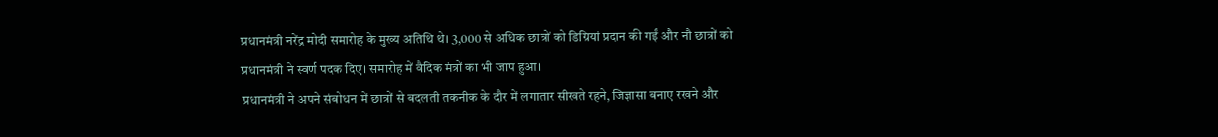प्रधानमंत्री नरेंद्र मोदी समारोह के मुख्य अतिथि थे। 3,000 से अधिक छात्रों को डिग्रियां प्रदान की गईं और नौ छात्रों को प्रधानमंत्री ने स्वर्ण पदक दिए। समारोह में वैदिक मंत्रों का भी जाप हुआ।
प्रधानमंत्री ने अपने संबोधन में छात्रों से बदलती तकनीक के दौर में लगातार सीखते रहने, जिज्ञासा बनाए रखने और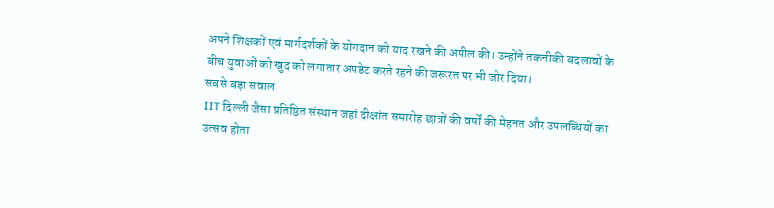अपने शिक्षकों एवं मार्गदर्शकों के योगदान को याद रखने की अपील की। उन्होंने तकनीकी बदलावों के बीच युवाओं को खुद को लगातार अपडेट करते रहने की जरूरत पर भी जोर दिया।
सबसे बड़ा सवाल
IIT दिल्ली जैसा प्रतिष्ठित संस्थान जहां दीक्षांत समारोह छात्रों की वर्षों की मेहनत और उपलब्धियों का उत्सव होता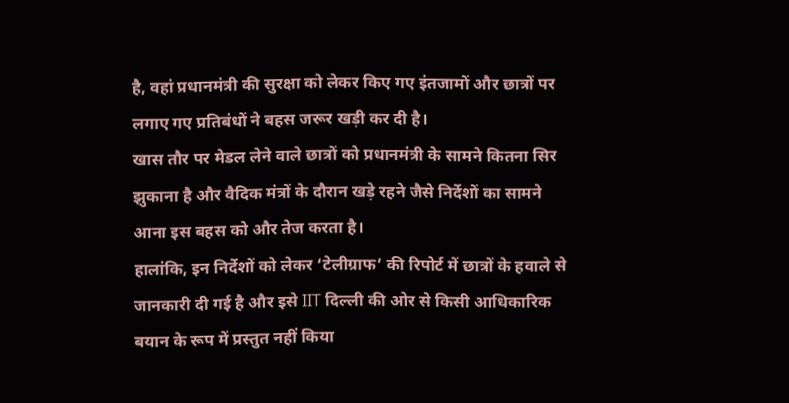है, वहां प्रधानमंत्री की सुरक्षा को लेकर किए गए इंतजामों और छात्रों पर लगाए गए प्रतिबंधों ने बहस जरूर खड़ी कर दी है।
खास तौर पर मेडल लेने वाले छात्रों को प्रधानमंत्री के सामने कितना सिर झुकाना है और वैदिक मंत्रों के दौरान खड़े रहने जैसे निर्देशों का सामने आना इस बहस को और तेज करता है।
हालांकि, इन निर्देशों को लेकर ‘टेलीग्राफ’ की रिपोर्ट में छात्रों के हवाले से जानकारी दी गई है और इसे IIT दिल्ली की ओर से किसी आधिकारिक बयान के रूप में प्रस्तुत नहीं किया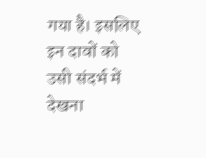गया है। इसलिए इन दावों को उसी संदर्भ में देखना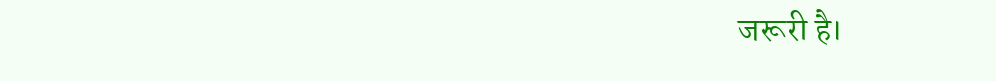जरूरी है।